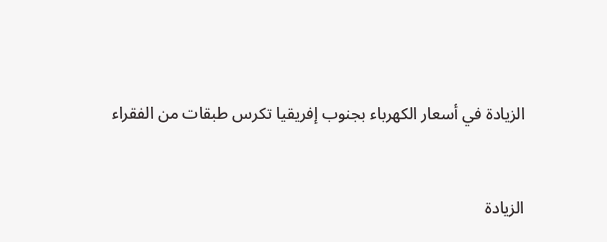الزيادة في أسعار الكهرباء بجنوب إفريقيا تكرس طبقات من الفقراء


الزيادة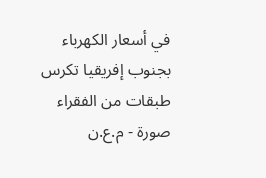في أسعار الكهرباء بجنوب إفريقيا تكرس طبقات من الفقراء صورة - م.ع.ن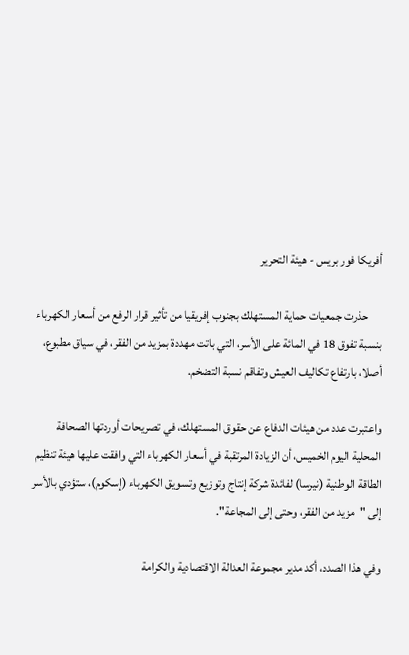أفريكا فور بريس - هيئة التحرير

      حذرت جمعيات حماية المستهلك بجنوب إفريقيا من تأثير قرار الرفع من أسعار الكهرباء بنسبة تفوق 18 في المائة على الأسر، التي باتت مهددة بمزيد من الفقر، في سياق مطبوع، أصلا، بارتفاع تكاليف العيش وتفاقم نسبة التضخم.

واعتبرت عدد من هيئات الدفاع عن حقوق المستهلك، في تصريحات أوردتها الصحافة المحلية اليوم الخميس، أن الزيادة المرتقبة في أسعار الكهرباء التي وافقت عليها هيئة تنظيم الطاقة الوطنية (نيرسا) لفائدة شركة إنتاج وتوزيع وتسويق الكهرباء (إسكوم)، ستؤدي بالأسر إلى "مزيد من الفقر، وحتى إلى المجاعة".

وفي هذا الصدد، أكد مدير مجموعة العدالة الاقتصادية والكرامة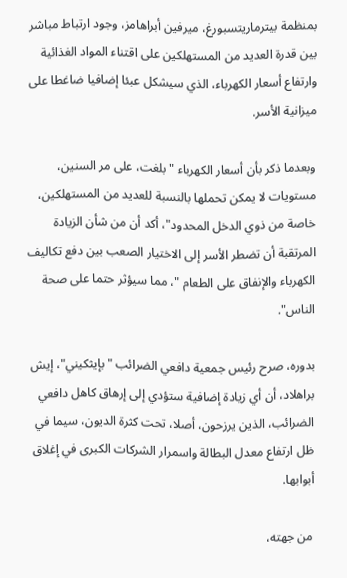بمنظمة بيترماريتسبورغ، ميرفين أبراهامز، وجود ارتباط مباشر بين قدرة العديد من المستهلكين على اقتناء المواد الغذائية وارتفاع أسعار الكهرباء، الذي سيشكل عبئا إضافيا ضاغطا على ميزانية الأسر.

وبعدما ذكر بأن أسعار الكهرباء "بلغت، على مر السنين، مستويات لا يمكن تحملها بالنسبة للعديد من المستهلكين، خاصة من ذوي الدخل المحدود"، أكد أن من شأن الزيادة المرتقبة أن تضطر الأسر إلى الاختيار الصعب بين دفع تكاليف الكهرباء والإنفاق على الطعام "، مما سيؤثر حتما على صحة الناس".

بدوره، صرح رئيس جمعية دافعي الضرائب "بإيثكيني"، إيش براهلاد، أن أي زيادة إضافية ستؤدي إلى إرهاق كاهل دافعي الضرائب، الذين يرزحون، أصلا، تحت كثرة الديون، سيما في ظل ارتفاع معدل البطالة واسمرار الشركات الكبرى في إغلاق أبوابها.

من جهته،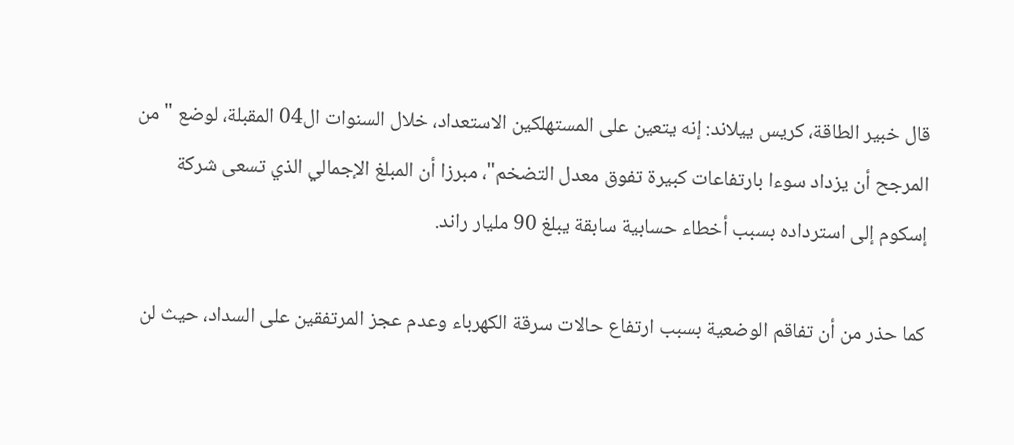قال خبير الطاقة، كريس ييلاند: إنه يتعين على المستهلكين الاستعداد، خلال السنوات ال04 المقبلة، لوضع "من المرجح أن يزداد سوءا بارتفاعات كبيرة تفوق معدل التضخم"، مبرزا أن المبلغ الإجمالي الذي تسعى شركة إسكوم إلى استرداده بسبب أخطاء حسابية سابقة يبلغ 90 مليار راند.

كما حذر من أن تفاقم الوضعية بسبب ارتفاع حالات سرقة الكهرباء وعدم عجز المرتفقين على السداد، حيث لن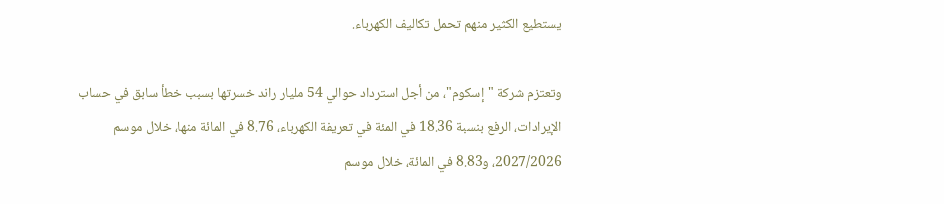يستطيع الكثير منهم تحمل تكاليف الكهرباء.

وتعتزم شركة "إسكوم"، من أجل استرداد حوالي 54 مليار راند خسرتها بسبب خطأ سابق في حساب الإيرادات، الرفع بنسبة 18.36 في المئة في تعريفة الكهرباء، 8.76 في المائة منها، خلال موسم 2027/2026، و8.83 في المائة، خلال موسم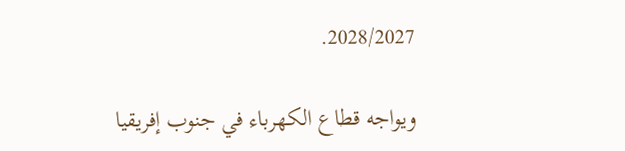2028/2027.

ويواجه قطاع الكهرباء في جنوب إفريقيا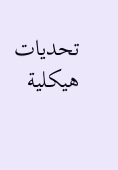تحديات هيكلية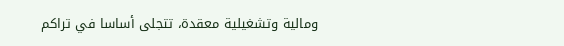ومالية وتشغيلية معقدة، تتجلى أساسا في تراكم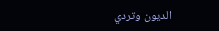الديون وتردي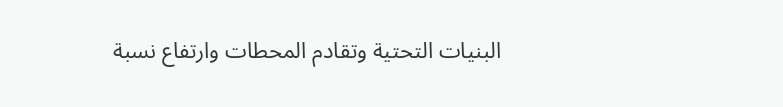البنيات التحتية وتقادم المحطات وارتفاع نسبة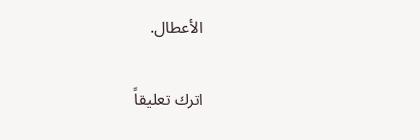الأعطال.

اترك تعليقاً